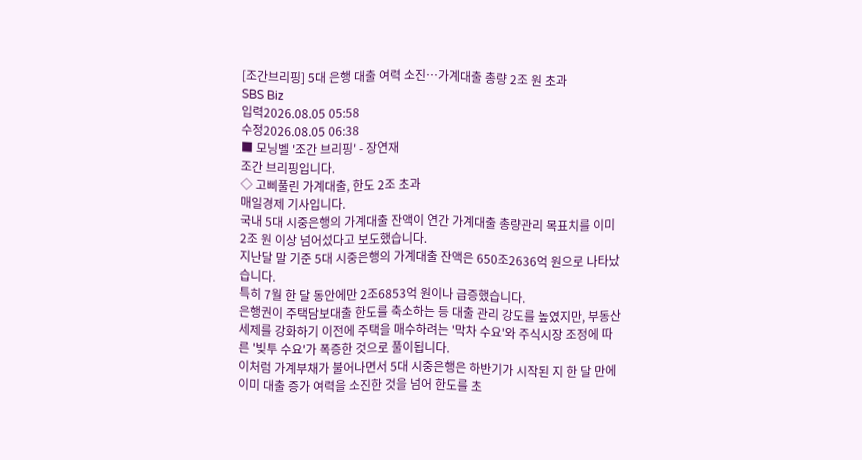[조간브리핑] 5대 은행 대출 여력 소진…가계대출 총량 2조 원 초과
SBS Biz
입력2026.08.05 05:58
수정2026.08.05 06:38
■ 모닝벨 '조간 브리핑' - 장연재
조간 브리핑입니다.
◇ 고삐풀린 가계대출, 한도 2조 초과
매일경제 기사입니다.
국내 5대 시중은행의 가계대출 잔액이 연간 가계대출 총량관리 목표치를 이미 2조 원 이상 넘어섰다고 보도했습니다.
지난달 말 기준 5대 시중은행의 가계대출 잔액은 650조2636억 원으로 나타났습니다.
특히 7월 한 달 동안에만 2조6853억 원이나 급증했습니다.
은행권이 주택담보대출 한도를 축소하는 등 대출 관리 강도를 높였지만, 부동산 세제를 강화하기 이전에 주택을 매수하려는 '막차 수요'와 주식시장 조정에 따른 '빚투 수요'가 폭증한 것으로 풀이됩니다.
이처럼 가계부채가 불어나면서 5대 시중은행은 하반기가 시작된 지 한 달 만에 이미 대출 증가 여력을 소진한 것을 넘어 한도를 초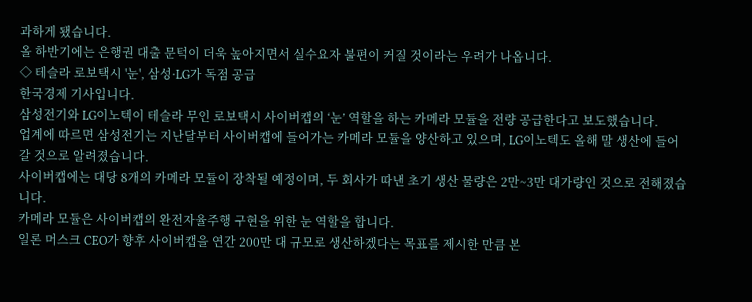과하게 됐습니다.
올 하반기에는 은행권 대출 문턱이 더욱 높아지면서 실수요자 불편이 커질 것이라는 우려가 나옵니다.
◇ 테슬라 로보택시 '눈', 삼성·LG가 독점 공급
한국경제 기사입니다.
삼성전기와 LG이노텍이 테슬라 무인 로보택시 사이버캡의 ‘눈’ 역할을 하는 카메라 모듈을 전량 공급한다고 보도했습니다.
업계에 따르면 삼성전기는 지난달부터 사이버캡에 들어가는 카메라 모듈을 양산하고 있으며, LG이노텍도 올해 말 생산에 들어갈 것으로 알려졌습니다.
사이버캡에는 대당 8개의 카메라 모듈이 장착될 예정이며, 두 회사가 따낸 초기 생산 물량은 2만~3만 대가량인 것으로 전해졌습니다.
카메라 모듈은 사이버캡의 완전자율주행 구현을 위한 눈 역할을 합니다.
일론 머스크 CEO가 향후 사이버캡을 연간 200만 대 규모로 생산하겠다는 목표를 제시한 만큼 본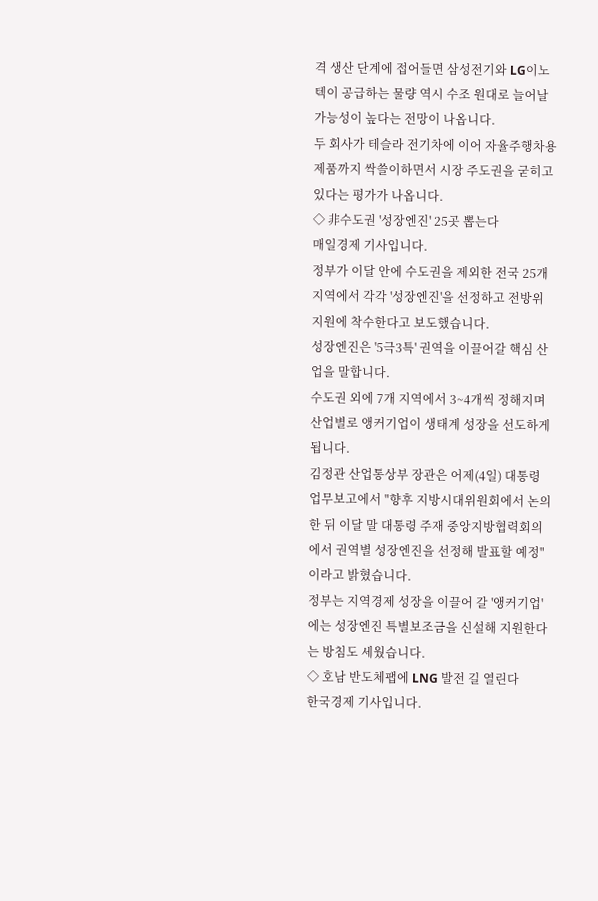격 생산 단계에 접어들면 삼성전기와 LG이노텍이 공급하는 물량 역시 수조 원대로 늘어날 가능성이 높다는 전망이 나옵니다.
두 회사가 테슬라 전기차에 이어 자율주행차용 제품까지 싹쓸이하면서 시장 주도권을 굳히고 있다는 평가가 나옵니다.
◇ 非수도권 '성장엔진' 25곳 뽑는다
매일경제 기사입니다.
정부가 이달 안에 수도권을 제외한 전국 25개 지역에서 각각 '성장엔진'을 선정하고 전방위 지원에 착수한다고 보도했습니다.
성장엔진은 '5극3특' 권역을 이끌어갈 핵심 산업을 말합니다.
수도권 외에 7개 지역에서 3~4개씩 정해지며 산업별로 앵커기업이 생태계 성장을 선도하게 됩니다.
김정관 산업통상부 장관은 어제(4일) 대통령 업무보고에서 "향후 지방시대위원회에서 논의한 뒤 이달 말 대통령 주재 중앙지방협력회의에서 권역별 성장엔진을 선정해 발표할 예정"이라고 밝혔습니다.
정부는 지역경제 성장을 이끌어 갈 '앵커기업'에는 성장엔진 특별보조금을 신설해 지원한다는 방침도 세웠습니다.
◇ 호남 반도체팹에 LNG 발전 길 열린다
한국경제 기사입니다.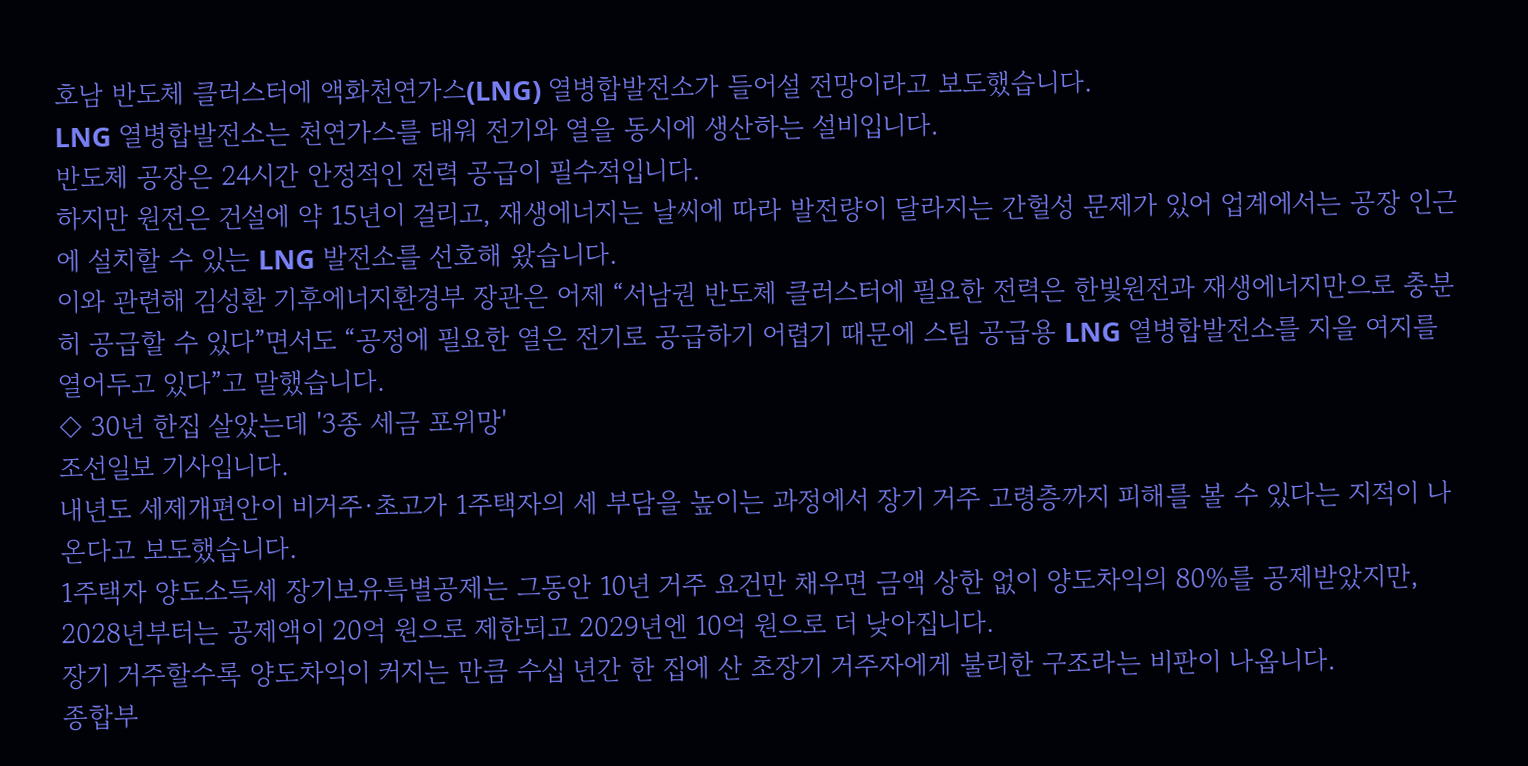호남 반도체 클러스터에 액화천연가스(LNG) 열병합발전소가 들어설 전망이라고 보도했습니다.
LNG 열병합발전소는 천연가스를 태워 전기와 열을 동시에 생산하는 설비입니다.
반도체 공장은 24시간 안정적인 전력 공급이 필수적입니다.
하지만 원전은 건설에 약 15년이 걸리고, 재생에너지는 날씨에 따라 발전량이 달라지는 간헐성 문제가 있어 업계에서는 공장 인근에 설치할 수 있는 LNG 발전소를 선호해 왔습니다.
이와 관련해 김성환 기후에너지환경부 장관은 어제 “서남권 반도체 클러스터에 필요한 전력은 한빛원전과 재생에너지만으로 충분히 공급할 수 있다”면서도 “공정에 필요한 열은 전기로 공급하기 어렵기 때문에 스팀 공급용 LNG 열병합발전소를 지을 여지를 열어두고 있다”고 말했습니다.
◇ 30년 한집 살았는데 '3종 세금 포위망'
조선일보 기사입니다.
내년도 세제개편안이 비거주·초고가 1주택자의 세 부담을 높이는 과정에서 장기 거주 고령층까지 피해를 볼 수 있다는 지적이 나온다고 보도했습니다.
1주택자 양도소득세 장기보유특별공제는 그동안 10년 거주 요건만 채우면 금액 상한 없이 양도차익의 80%를 공제받았지만, 2028년부터는 공제액이 20억 원으로 제한되고 2029년엔 10억 원으로 더 낮아집니다.
장기 거주할수록 양도차익이 커지는 만큼 수십 년간 한 집에 산 초장기 거주자에게 불리한 구조라는 비판이 나옵니다.
종합부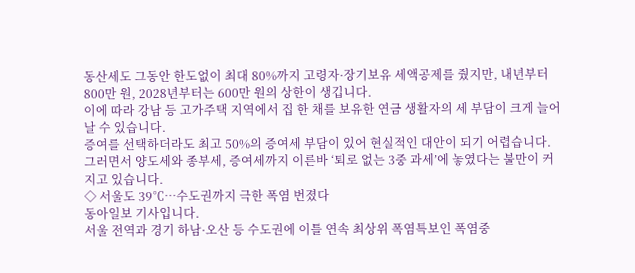동산세도 그동안 한도없이 최대 80%까지 고령자·장기보유 세액공제를 줬지만, 내년부터 800만 원, 2028년부터는 600만 원의 상한이 생깁니다.
이에 따라 강남 등 고가주택 지역에서 집 한 채를 보유한 연금 생활자의 세 부담이 크게 늘어날 수 있습니다.
증여를 선택하더라도 최고 50%의 증여세 부담이 있어 현실적인 대안이 되기 어렵습니다.
그러면서 양도세와 종부세, 증여세까지 이른바 ‘퇴로 없는 3중 과세’에 놓였다는 불만이 커지고 있습니다.
◇ 서울도 39℃…수도권까지 극한 폭염 번졌다
동아일보 기사입니다.
서울 전역과 경기 하남·오산 등 수도권에 이틀 연속 최상위 폭염특보인 폭염중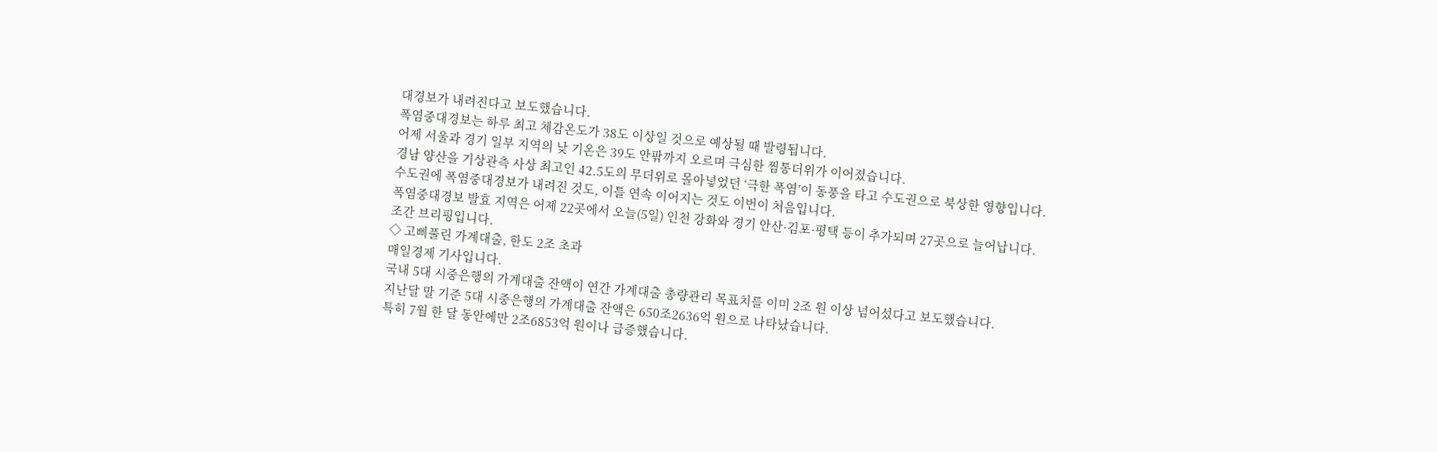대경보가 내려진다고 보도했습니다.
폭염중대경보는 하루 최고 체감온도가 38도 이상일 것으로 예상될 때 발령됩니다.
어제 서울과 경기 일부 지역의 낮 기온은 39도 안팎까지 오르며 극심한 찜통더위가 이어졌습니다.
경남 양산을 기상관측 사상 최고인 42.5도의 무더위로 몰아넣었던 ‘극한 폭염’이 동풍을 타고 수도권으로 북상한 영향입니다.
수도권에 폭염중대경보가 내려진 것도, 이틀 연속 이어지는 것도 이번이 처음입니다.
폭염중대경보 발효 지역은 어제 22곳에서 오늘(5일) 인천 강화와 경기 안산·김포·평택 등이 추가되며 27곳으로 늘어납니다.
조간 브리핑입니다.
◇ 고삐풀린 가계대출, 한도 2조 초과
매일경제 기사입니다.
국내 5대 시중은행의 가계대출 잔액이 연간 가계대출 총량관리 목표치를 이미 2조 원 이상 넘어섰다고 보도했습니다.
지난달 말 기준 5대 시중은행의 가계대출 잔액은 650조2636억 원으로 나타났습니다.
특히 7월 한 달 동안에만 2조6853억 원이나 급증했습니다.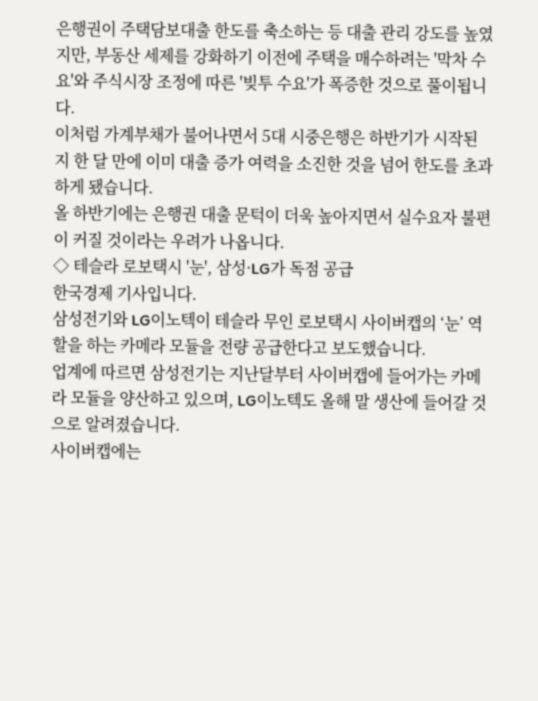은행권이 주택담보대출 한도를 축소하는 등 대출 관리 강도를 높였지만, 부동산 세제를 강화하기 이전에 주택을 매수하려는 '막차 수요'와 주식시장 조정에 따른 '빚투 수요'가 폭증한 것으로 풀이됩니다.
이처럼 가계부채가 불어나면서 5대 시중은행은 하반기가 시작된 지 한 달 만에 이미 대출 증가 여력을 소진한 것을 넘어 한도를 초과하게 됐습니다.
올 하반기에는 은행권 대출 문턱이 더욱 높아지면서 실수요자 불편이 커질 것이라는 우려가 나옵니다.
◇ 테슬라 로보택시 '눈', 삼성·LG가 독점 공급
한국경제 기사입니다.
삼성전기와 LG이노텍이 테슬라 무인 로보택시 사이버캡의 ‘눈’ 역할을 하는 카메라 모듈을 전량 공급한다고 보도했습니다.
업계에 따르면 삼성전기는 지난달부터 사이버캡에 들어가는 카메라 모듈을 양산하고 있으며, LG이노텍도 올해 말 생산에 들어갈 것으로 알려졌습니다.
사이버캡에는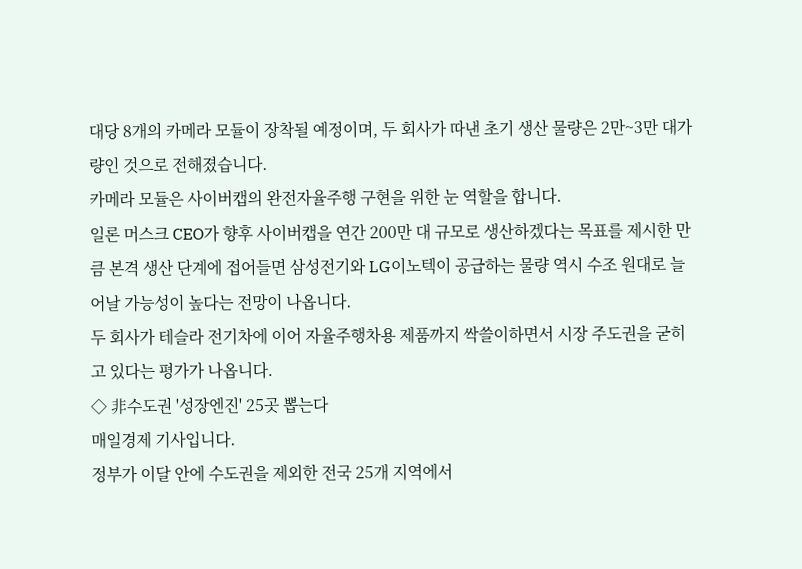대당 8개의 카메라 모듈이 장착될 예정이며, 두 회사가 따낸 초기 생산 물량은 2만~3만 대가량인 것으로 전해졌습니다.
카메라 모듈은 사이버캡의 완전자율주행 구현을 위한 눈 역할을 합니다.
일론 머스크 CEO가 향후 사이버캡을 연간 200만 대 규모로 생산하겠다는 목표를 제시한 만큼 본격 생산 단계에 접어들면 삼성전기와 LG이노텍이 공급하는 물량 역시 수조 원대로 늘어날 가능성이 높다는 전망이 나옵니다.
두 회사가 테슬라 전기차에 이어 자율주행차용 제품까지 싹쓸이하면서 시장 주도권을 굳히고 있다는 평가가 나옵니다.
◇ 非수도권 '성장엔진' 25곳 뽑는다
매일경제 기사입니다.
정부가 이달 안에 수도권을 제외한 전국 25개 지역에서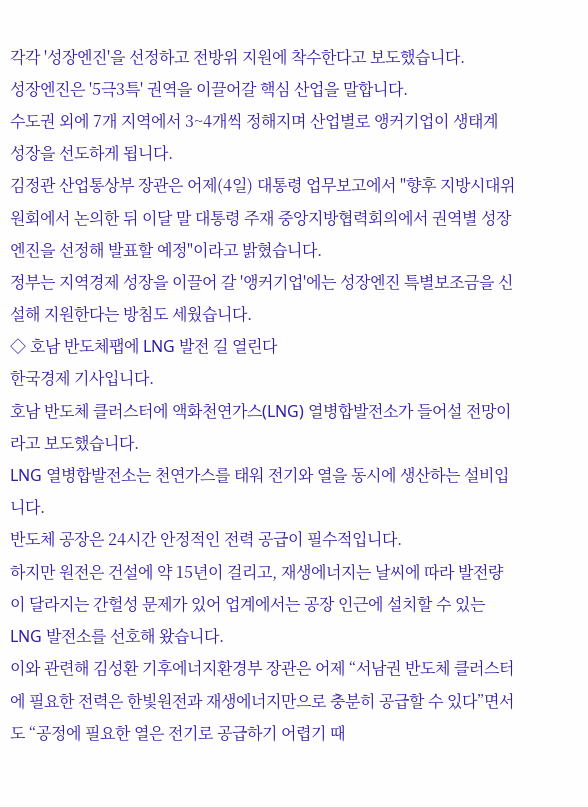각각 '성장엔진'을 선정하고 전방위 지원에 착수한다고 보도했습니다.
성장엔진은 '5극3특' 권역을 이끌어갈 핵심 산업을 말합니다.
수도권 외에 7개 지역에서 3~4개씩 정해지며 산업별로 앵커기업이 생태계 성장을 선도하게 됩니다.
김정관 산업통상부 장관은 어제(4일) 대통령 업무보고에서 "향후 지방시대위원회에서 논의한 뒤 이달 말 대통령 주재 중앙지방협력회의에서 권역별 성장엔진을 선정해 발표할 예정"이라고 밝혔습니다.
정부는 지역경제 성장을 이끌어 갈 '앵커기업'에는 성장엔진 특별보조금을 신설해 지원한다는 방침도 세웠습니다.
◇ 호남 반도체팹에 LNG 발전 길 열린다
한국경제 기사입니다.
호남 반도체 클러스터에 액화천연가스(LNG) 열병합발전소가 들어설 전망이라고 보도했습니다.
LNG 열병합발전소는 천연가스를 태워 전기와 열을 동시에 생산하는 설비입니다.
반도체 공장은 24시간 안정적인 전력 공급이 필수적입니다.
하지만 원전은 건설에 약 15년이 걸리고, 재생에너지는 날씨에 따라 발전량이 달라지는 간헐성 문제가 있어 업계에서는 공장 인근에 설치할 수 있는 LNG 발전소를 선호해 왔습니다.
이와 관련해 김성환 기후에너지환경부 장관은 어제 “서남권 반도체 클러스터에 필요한 전력은 한빛원전과 재생에너지만으로 충분히 공급할 수 있다”면서도 “공정에 필요한 열은 전기로 공급하기 어렵기 때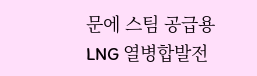문에 스팀 공급용 LNG 열병합발전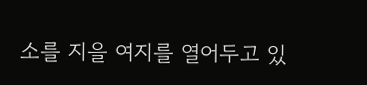소를 지을 여지를 열어두고 있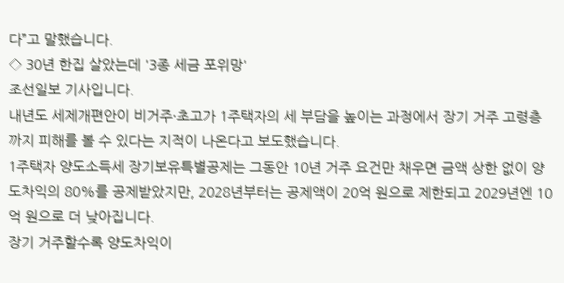다”고 말했습니다.
◇ 30년 한집 살았는데 '3종 세금 포위망'
조선일보 기사입니다.
내년도 세제개편안이 비거주·초고가 1주택자의 세 부담을 높이는 과정에서 장기 거주 고령층까지 피해를 볼 수 있다는 지적이 나온다고 보도했습니다.
1주택자 양도소득세 장기보유특별공제는 그동안 10년 거주 요건만 채우면 금액 상한 없이 양도차익의 80%를 공제받았지만, 2028년부터는 공제액이 20억 원으로 제한되고 2029년엔 10억 원으로 더 낮아집니다.
장기 거주할수록 양도차익이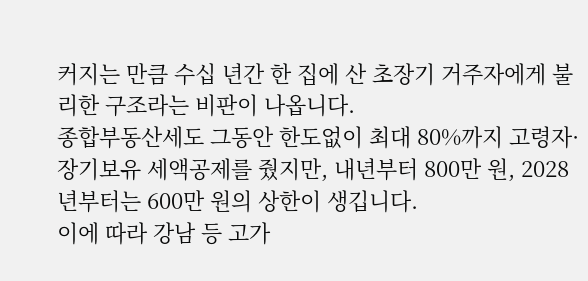커지는 만큼 수십 년간 한 집에 산 초장기 거주자에게 불리한 구조라는 비판이 나옵니다.
종합부동산세도 그동안 한도없이 최대 80%까지 고령자·장기보유 세액공제를 줬지만, 내년부터 800만 원, 2028년부터는 600만 원의 상한이 생깁니다.
이에 따라 강남 등 고가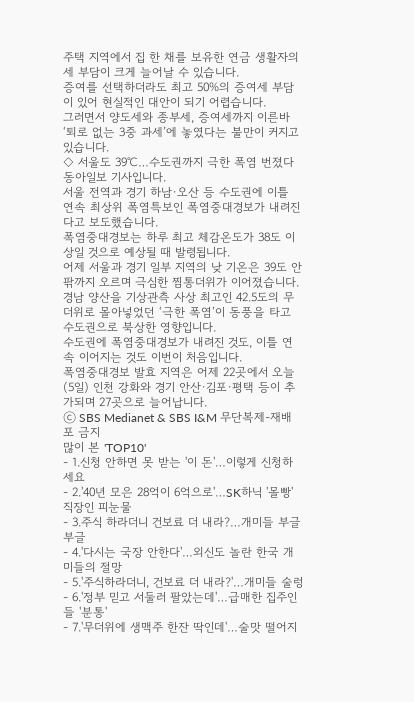주택 지역에서 집 한 채를 보유한 연금 생활자의 세 부담이 크게 늘어날 수 있습니다.
증여를 선택하더라도 최고 50%의 증여세 부담이 있어 현실적인 대안이 되기 어렵습니다.
그러면서 양도세와 종부세, 증여세까지 이른바 ‘퇴로 없는 3중 과세’에 놓였다는 불만이 커지고 있습니다.
◇ 서울도 39℃…수도권까지 극한 폭염 번졌다
동아일보 기사입니다.
서울 전역과 경기 하남·오산 등 수도권에 이틀 연속 최상위 폭염특보인 폭염중대경보가 내려진다고 보도했습니다.
폭염중대경보는 하루 최고 체감온도가 38도 이상일 것으로 예상될 때 발령됩니다.
어제 서울과 경기 일부 지역의 낮 기온은 39도 안팎까지 오르며 극심한 찜통더위가 이어졌습니다.
경남 양산을 기상관측 사상 최고인 42.5도의 무더위로 몰아넣었던 ‘극한 폭염’이 동풍을 타고 수도권으로 북상한 영향입니다.
수도권에 폭염중대경보가 내려진 것도, 이틀 연속 이어지는 것도 이번이 처음입니다.
폭염중대경보 발효 지역은 어제 22곳에서 오늘(5일) 인천 강화와 경기 안산·김포·평택 등이 추가되며 27곳으로 늘어납니다.
ⓒ SBS Medianet & SBS I&M 무단복제-재배포 금지
많이 본 'TOP10'
- 1.신청 안하면 못 받는 '이 돈'…이렇게 신청하세요
- 2.'40년 모은 28억이 6억으로'…SK하닉 '몰빵' 직장인 피눈물
- 3.주식 하라더니 건보료 더 내라?…개미들 부글부글
- 4.'다시는 국장 안한다'…외신도 놀란 한국 개미들의 절망
- 5.'주식하라더니, 건보료 더 내라?'…개미들 술렁
- 6.'정부 믿고 서둘러 팔았는데'…급매한 집주인들 '분통'
- 7.'무더위에 생맥주 한잔 딱인데'…술맛 떨어지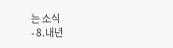는 소식
- 8.내년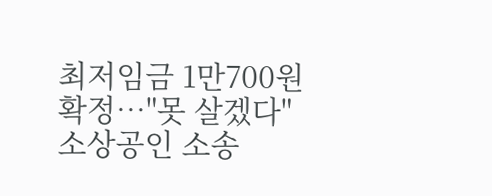최저임금 1만700원 확정…"못 살겠다" 소상공인 소송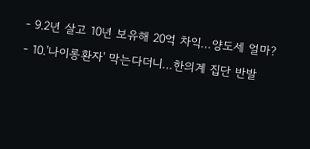- 9.2년 살고 10년 보유해 20억 차익…양도세 얼마?
- 10.'나이롱환자' 막는다더니…한의계 집단 반발